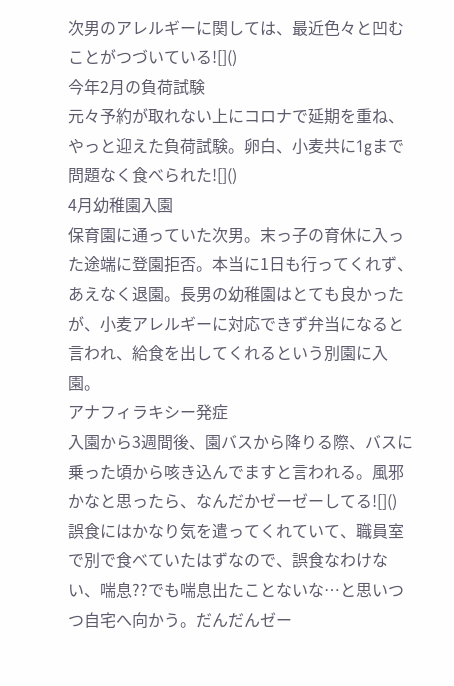次男のアレルギーに関しては、最近色々と凹むことがつづいている![]()
今年2月の負荷試験
元々予約が取れない上にコロナで延期を重ね、やっと迎えた負荷試験。卵白、小麦共に1gまで問題なく食べられた![]()
4月幼稚園入園
保育園に通っていた次男。末っ子の育休に入った途端に登園拒否。本当に1日も行ってくれず、あえなく退園。長男の幼稚園はとても良かったが、小麦アレルギーに対応できず弁当になると言われ、給食を出してくれるという別園に入園。
アナフィラキシー発症
入園から3週間後、園バスから降りる際、バスに乗った頃から咳き込んでますと言われる。風邪かなと思ったら、なんだかゼーゼーしてる![]()
誤食にはかなり気を遣ってくれていて、職員室で別で食べていたはずなので、誤食なわけない、喘息??でも喘息出たことないな…と思いつつ自宅へ向かう。だんだんゼー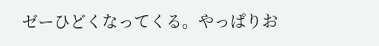ゼーひどくなってくる。やっぱりお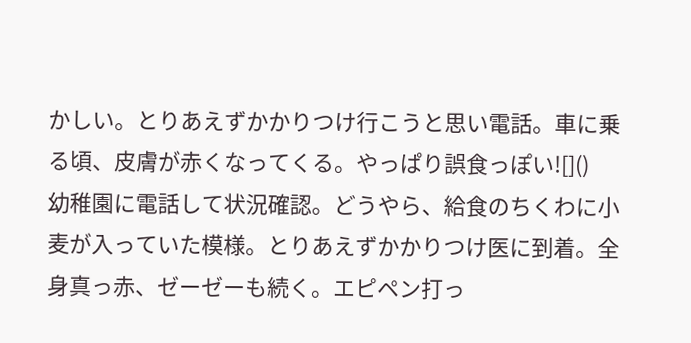かしい。とりあえずかかりつけ行こうと思い電話。車に乗る頃、皮膚が赤くなってくる。やっぱり誤食っぽい![]()
幼稚園に電話して状況確認。どうやら、給食のちくわに小麦が入っていた模様。とりあえずかかりつけ医に到着。全身真っ赤、ゼーゼーも続く。エピペン打っ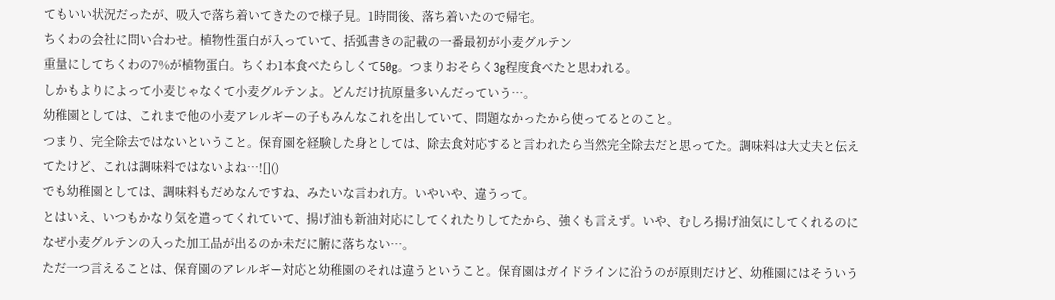てもいい状況だったが、吸入で落ち着いてきたので様子見。1時間後、落ち着いたので帰宅。
ちくわの会社に問い合わせ。植物性蛋白が入っていて、括弧書きの記載の一番最初が小麦グルテン
重量にしてちくわの7%が植物蛋白。ちくわ1本食べたらしくて50g。つまりおそらく3g程度食べたと思われる。
しかもよりによって小麦じゃなくて小麦グルテンよ。どんだけ抗原量多いんだっていう…。
幼稚園としては、これまで他の小麦アレルギーの子もみんなこれを出していて、問題なかったから使ってるとのこと。
つまり、完全除去ではないということ。保育園を経験した身としては、除去食対応すると言われたら当然完全除去だと思ってた。調味料は大丈夫と伝えてたけど、これは調味料ではないよね…![]()
でも幼稚園としては、調味料もだめなんですね、みたいな言われ方。いやいや、違うって。
とはいえ、いつもかなり気を遣ってくれていて、揚げ油も新油対応にしてくれたりしてたから、強くも言えず。いや、むしろ揚げ油気にしてくれるのになぜ小麦グルテンの入った加工品が出るのか未だに腑に落ちない…。
ただ一つ言えることは、保育園のアレルギー対応と幼稚園のそれは違うということ。保育園はガイドラインに沿うのが原則だけど、幼稚園にはそういう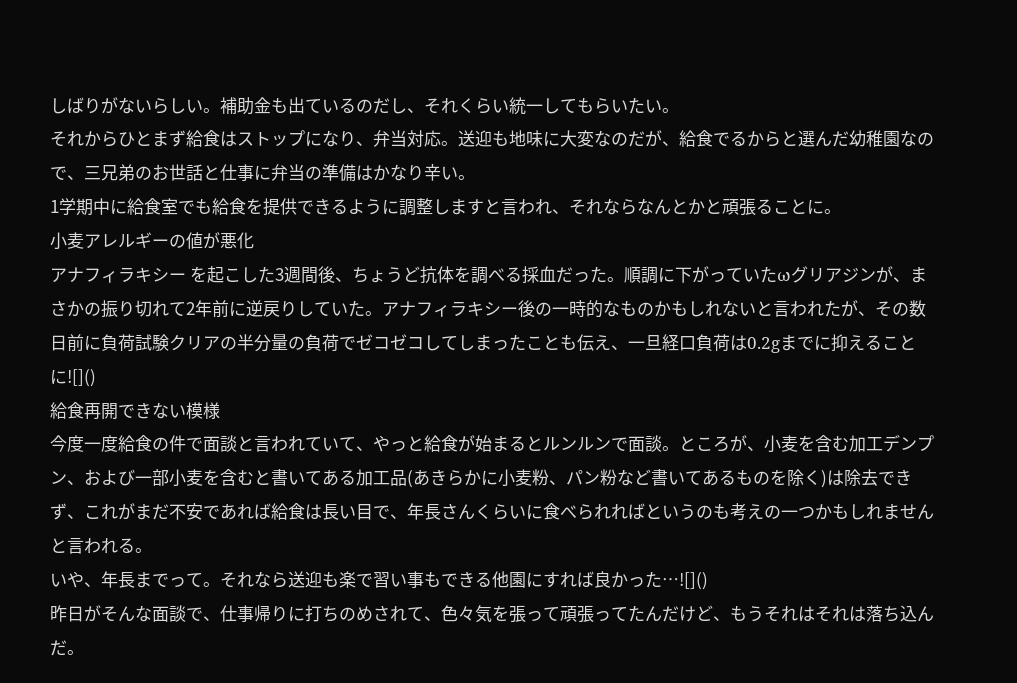しばりがないらしい。補助金も出ているのだし、それくらい統一してもらいたい。
それからひとまず給食はストップになり、弁当対応。送迎も地味に大変なのだが、給食でるからと選んだ幼稚園なので、三兄弟のお世話と仕事に弁当の準備はかなり辛い。
1学期中に給食室でも給食を提供できるように調整しますと言われ、それならなんとかと頑張ることに。
小麦アレルギーの値が悪化
アナフィラキシー を起こした3週間後、ちょうど抗体を調べる採血だった。順調に下がっていたωグリアジンが、まさかの振り切れて2年前に逆戻りしていた。アナフィラキシー後の一時的なものかもしれないと言われたが、その数日前に負荷試験クリアの半分量の負荷でゼコゼコしてしまったことも伝え、一旦経口負荷は0.2gまでに抑えることに![]()
給食再開できない模様
今度一度給食の件で面談と言われていて、やっと給食が始まるとルンルンで面談。ところが、小麦を含む加工デンプン、および一部小麦を含むと書いてある加工品(あきらかに小麦粉、パン粉など書いてあるものを除く)は除去できず、これがまだ不安であれば給食は長い目で、年長さんくらいに食べられればというのも考えの一つかもしれませんと言われる。
いや、年長までって。それなら送迎も楽で習い事もできる他園にすれば良かった…![]()
昨日がそんな面談で、仕事帰りに打ちのめされて、色々気を張って頑張ってたんだけど、もうそれはそれは落ち込んだ。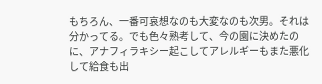もちろん、一番可哀想なのも大変なのも次男。それは分かってる。でも色々熟考して、今の園に決めたのに、アナフィラキシー起こしてアレルギーもまた悪化して給食も出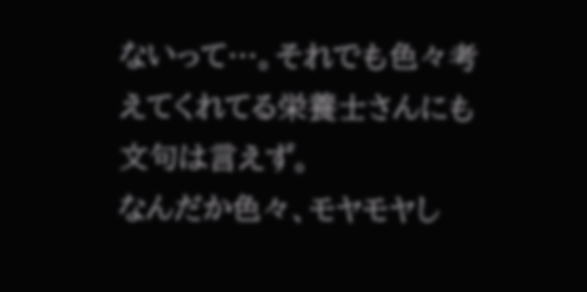ないって…。それでも色々考えてくれてる栄養士さんにも文句は言えず。
なんだか色々、モヤモヤし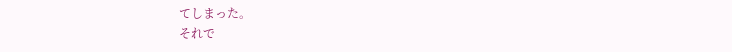てしまった。
それで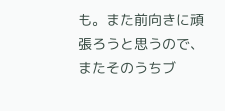も。また前向きに頑張ろうと思うので、またそのうちブ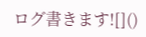ログ書きます![]()